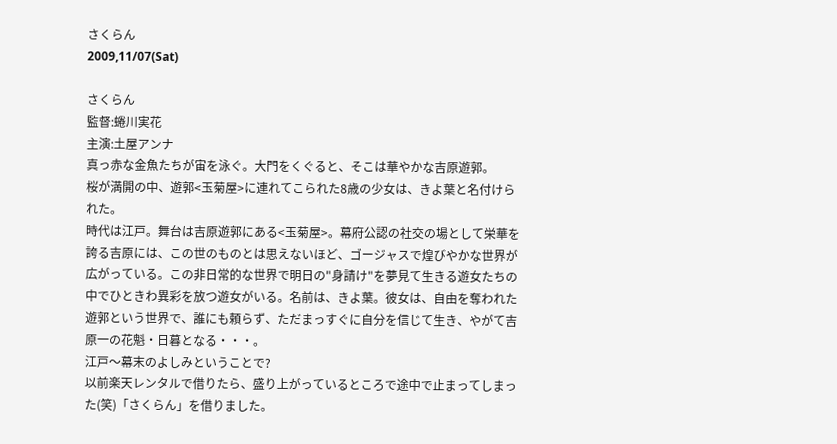さくらん
2009,11/07(Sat)

さくらん
監督:蜷川実花
主演:土屋アンナ
真っ赤な金魚たちが宙を泳ぐ。大門をくぐると、そこは華やかな吉原遊郭。
桜が満開の中、遊郭<玉菊屋>に連れてこられた8歳の少女は、きよ葉と名付けられた。
時代は江戸。舞台は吉原遊郭にある<玉菊屋>。幕府公認の社交の場として栄華を誇る吉原には、この世のものとは思えないほど、ゴージャスで煌びやかな世界が広がっている。この非日常的な世界で明日の"身請け"を夢見て生きる遊女たちの中でひときわ異彩を放つ遊女がいる。名前は、きよ葉。彼女は、自由を奪われた遊郭という世界で、誰にも頼らず、ただまっすぐに自分を信じて生き、やがて吉原一の花魁・日暮となる・・・。
江戸〜幕末のよしみということで?
以前楽天レンタルで借りたら、盛り上がっているところで途中で止まってしまった(笑)「さくらん」を借りました。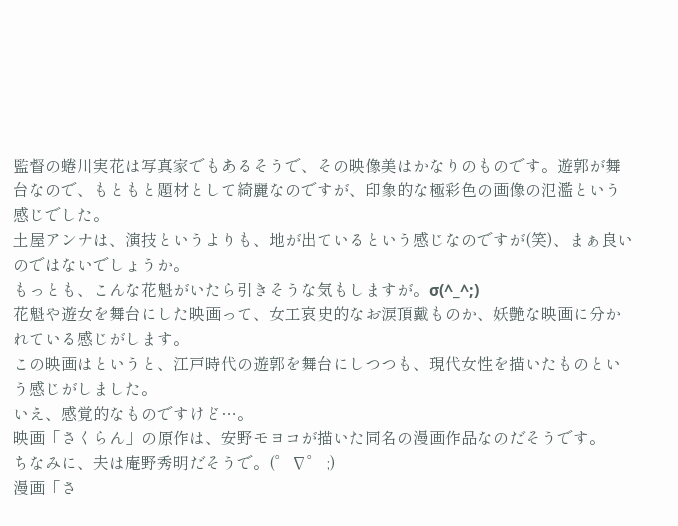監督の蜷川実花は写真家でもあるそうで、その映像美はかなりのものです。遊郭が舞台なので、もともと題材として綺麗なのですが、印象的な極彩色の画像の氾濫という感じでした。
土屋アンナは、演技というよりも、地が出ているという感じなのですが(笑)、まぁ良いのではないでしょうか。
もっとも、こんな花魁がいたら引きそうな気もしますが。σ(^_^;)
花魁や遊女を舞台にした映画って、女工哀史的なお涙頂戴ものか、妖艶な映画に分かれている感じがします。
この映画はというと、江戸時代の遊郭を舞台にしつつも、現代女性を描いたものという感じがしました。
いえ、感覚的なものですけど…。
映画「さくらん」の原作は、安野モヨコが描いた同名の漫画作品なのだそうです。
ちなみに、夫は庵野秀明だそうで。(゜∇゜ ;)
漫画「さ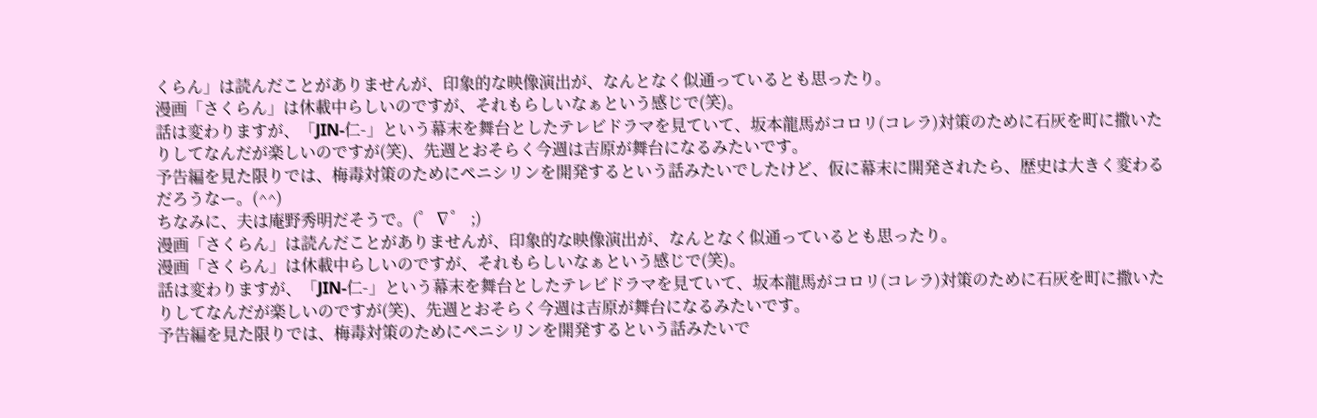くらん」は読んだことがありませんが、印象的な映像演出が、なんとなく似通っているとも思ったり。
漫画「さくらん」は休載中らしいのですが、それもらしいなぁという感じで(笑)。
話は変わりますが、「JIN-仁-」という幕末を舞台としたテレビドラマを見ていて、坂本龍馬がコロリ(コレラ)対策のために石灰を町に撒いたりしてなんだが楽しいのですが(笑)、先週とおそらく今週は吉原が舞台になるみたいです。
予告編を見た限りでは、梅毒対策のためにペニシリンを開発するという話みたいでしたけど、仮に幕末に開発されたら、歴史は大きく変わるだろうなー。(^^)
ちなみに、夫は庵野秀明だそうで。(゜∇゜ ;)
漫画「さくらん」は読んだことがありませんが、印象的な映像演出が、なんとなく似通っているとも思ったり。
漫画「さくらん」は休載中らしいのですが、それもらしいなぁという感じで(笑)。
話は変わりますが、「JIN-仁-」という幕末を舞台としたテレビドラマを見ていて、坂本龍馬がコロリ(コレラ)対策のために石灰を町に撒いたりしてなんだが楽しいのですが(笑)、先週とおそらく今週は吉原が舞台になるみたいです。
予告編を見た限りでは、梅毒対策のためにペニシリンを開発するという話みたいで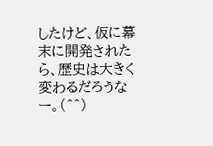したけど、仮に幕末に開発されたら、歴史は大きく変わるだろうなー。(^^)